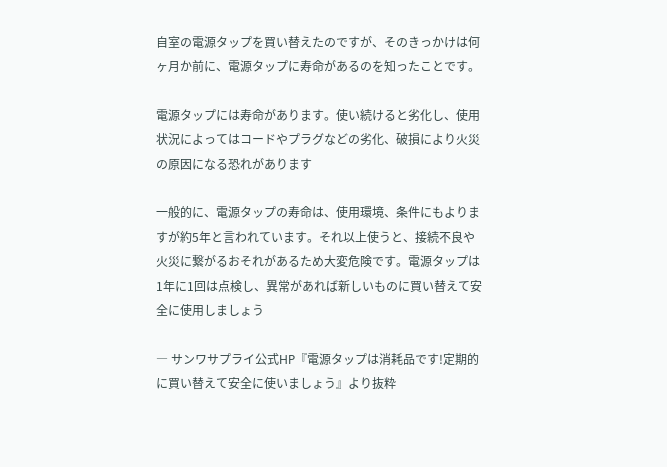自室の電源タップを買い替えたのですが、そのきっかけは何ヶ月か前に、電源タップに寿命があるのを知ったことです。

電源タップには寿命があります。使い続けると劣化し、使用状況によってはコードやプラグなどの劣化、破損により火災の原因になる恐れがあります

一般的に、電源タップの寿命は、使用環境、条件にもよりますが約5年と言われています。それ以上使うと、接続不良や火災に繋がるおそれがあるため大変危険です。電源タップは1年に1回は点検し、異常があれば新しいものに買い替えて安全に使用しましょう

― サンワサプライ公式HP『電源タップは消耗品です!定期的に買い替えて安全に使いましょう』より抜粋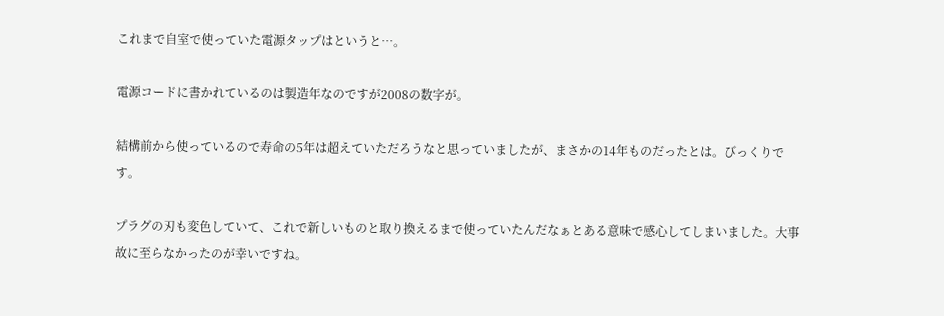これまで自室で使っていた電源タップはというと…。

電源コードに書かれているのは製造年なのですが2008の数字が。

結構前から使っているので寿命の5年は超えていただろうなと思っていましたが、まさかの14年ものだったとは。びっくりです。

プラグの刃も変色していて、これで新しいものと取り換えるまで使っていたんだなぁとある意味で感心してしまいました。大事故に至らなかったのが幸いですね。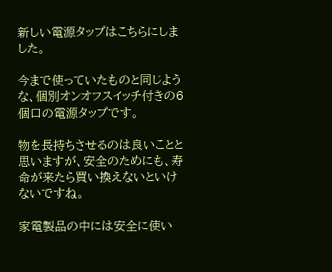新しい電源タップはこちらにしました。

今まで使っていたものと同じような、個別オンオフスイッチ付きの6個口の電源タップです。

物を長持ちさせるのは良いことと思いますが、安全のためにも、寿命が来たら買い換えないといけないですね。

家電製品の中には安全に使い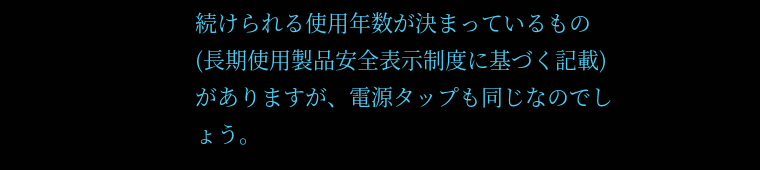続けられる使用年数が決まっているもの(長期使用製品安全表示制度に基づく記載)がありますが、電源タップも同じなのでしょう。